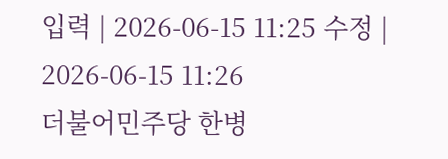입력 | 2026-06-15 11:25 수정 | 2026-06-15 11:26
더불어민주당 한병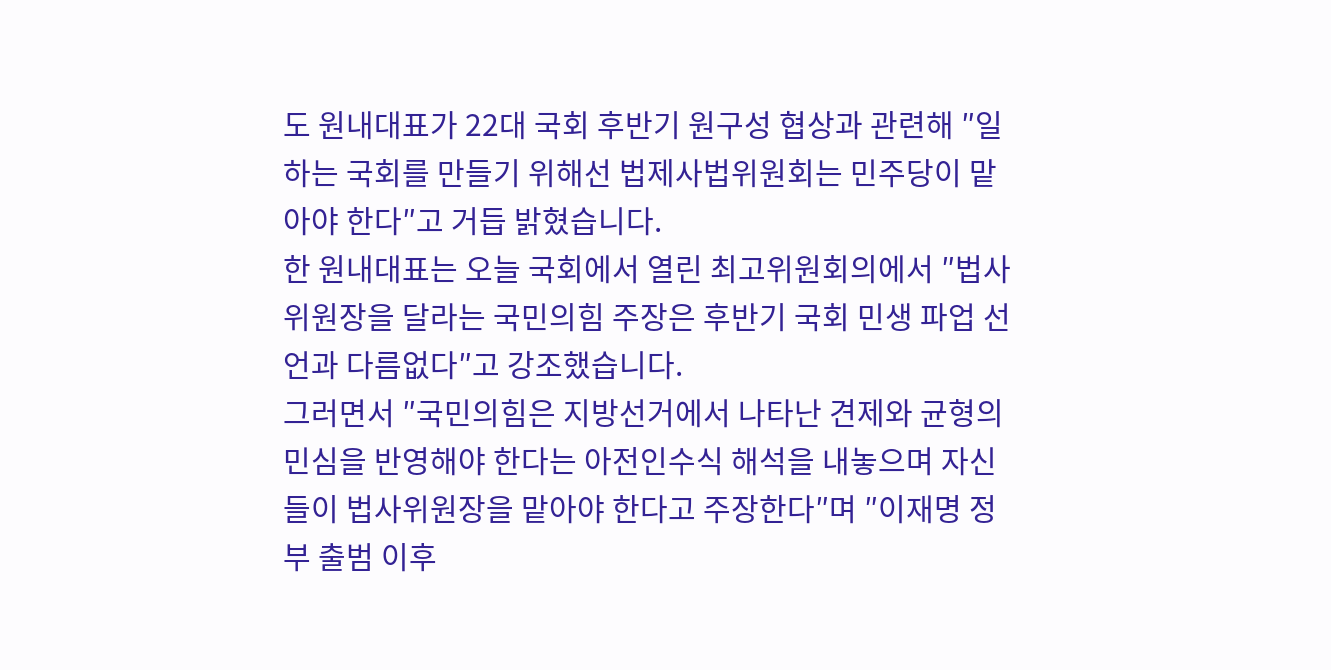도 원내대표가 22대 국회 후반기 원구성 협상과 관련해 ″일하는 국회를 만들기 위해선 법제사법위원회는 민주당이 맡아야 한다″고 거듭 밝혔습니다.
한 원내대표는 오늘 국회에서 열린 최고위원회의에서 ″법사위원장을 달라는 국민의힘 주장은 후반기 국회 민생 파업 선언과 다름없다″고 강조했습니다.
그러면서 ″국민의힘은 지방선거에서 나타난 견제와 균형의 민심을 반영해야 한다는 아전인수식 해석을 내놓으며 자신들이 법사위원장을 맡아야 한다고 주장한다″며 ″이재명 정부 출범 이후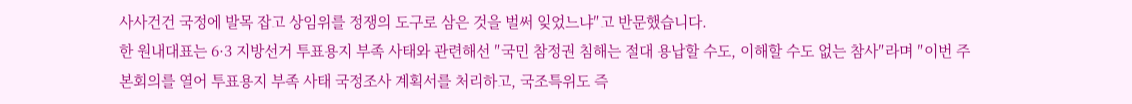사사건건 국정에 발목 잡고 상임위를 정쟁의 도구로 삼은 것을 벌써 잊었느냐″고 반문했습니다.
한 원내대표는 6·3 지방선거 투표용지 부족 사태와 관련해선 ″국민 참정권 침해는 절대 용납할 수도, 이해할 수도 없는 참사″라며 ″이번 주 본회의를 열어 투표용지 부족 사태 국정조사 계획서를 처리하고, 국조특위도 즉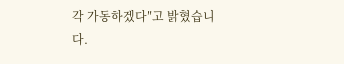각 가동하겠다″고 밝혔습니다.